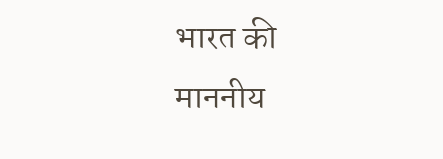भारत की माननीय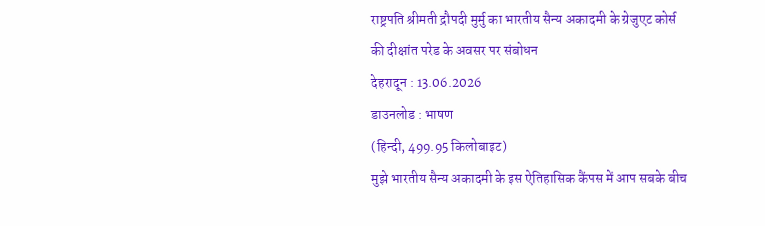राष्ट्रपति श्रीमती द्रौपदी मुर्मु का भारतीय सैन्य अकादमी के ग्रेजुएट कोर्स की दीक्षांत परेड के अवसर पर संबोधन
देहरादून : 13.06.2026
डाउनलोड : भाषण
(हिन्दी, 499.95 किलोबाइट)
मुझे भारतीय सैन्य अकादमी के इस ऐतिहासिक कैंपस में आप सबके बीच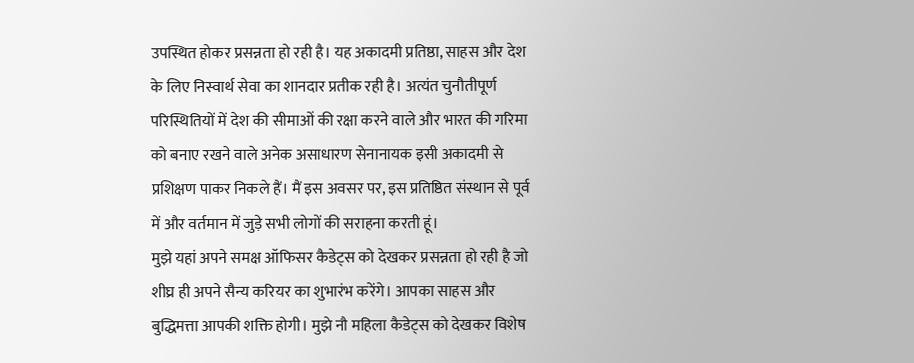उपस्थित होकर प्रसन्नता हो रही है। यह अकादमी प्रतिष्ठा, साहस और देश के लिए निस्वार्थ सेवा का शानदार प्रतीक रही है। अत्यंत चुनौतीपूर्ण परिस्थितियों में देश की सीमाओं की रक्षा करने वाले और भारत की गरिमा को बनाए रखने वाले अनेक असाधारण सेनानायक इसी अकादमी से प्रशिक्षण पाकर निकले हैं। मैं इस अवसर पर, इस प्रतिष्ठित संस्थान से पूर्व में और वर्तमान में जुड़े सभी लोगों की सराहना करती हूं।
मुझे यहां अपने समक्ष ऑफिसर कैडेट्स को देखकर प्रसन्नता हो रही है जो शीघ्र ही अपने सैन्य करियर का शुभारंभ करेंगे। आपका साहस और बुद्धिमत्ता आपकी शक्ति होगी। मुझे नौ महिला कैडेट्स को देखकर विशेष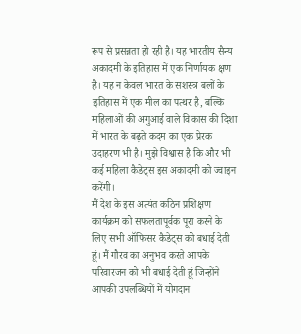रूप से प्रसन्नता हो रही है। यह भारतीय सैन्य अकादमी के इतिहास में एक निर्णायक क्षण है। यह न केवल भारत के सशस्त्र बलों के इतिहास में एक मील का पत्थर है, बल्कि महिलाओं की अगुआई वाले विकास की दिशा में भारत के बढ़ते कदम का एक प्रेरक उदाहरण भी है। मुझे विश्वास है कि और भी कई महिला कैडेट्स इस अकादमी को ज्वाइन करेंगी।
मैं देश के इस अत्यंत कठिन प्रशिक्षण कार्यक्रम को सफलतापूर्वक पूरा करने के लिए सभी ऑफिसर कैडेट्स को बधाई देती हूं। मैं गौरव का अनुभव करते आपके परिवारजन को भी बधाई देती हूं जिन्होंने आपकी उपलब्धियों में योगदान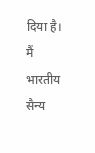दिया है। मैं भारतीय सैन्य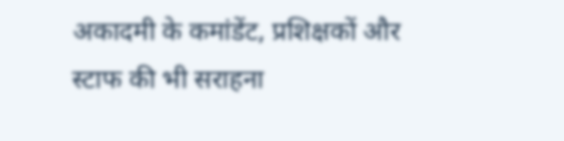अकादमी के कमांडेंट, प्रशिक्षकों और स्टाफ की भी सराहना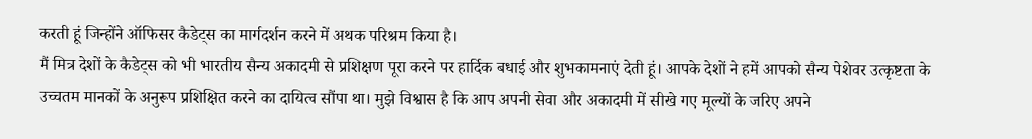करती हूं जिन्होंने ऑफिसर कैडेट्स का मार्गदर्शन करने में अथक परिश्रम किया है।
मैं मित्र देशों के कैडेट्स को भी भारतीय सैन्य अकादमी से प्रशिक्षण पूरा करने पर हार्दिक बधाई और शुभकामनाएं देती हूं। आपके देशों ने हमें आपको सैन्य पेशेवर उत्कृष्टता के उच्चतम मानकों के अनुरूप प्रशिक्षित करने का दायित्व सौंपा था। मुझे विश्वास है कि आप अपनी सेवा और अकादमी में सीखे गए मूल्यों के जरिए अपने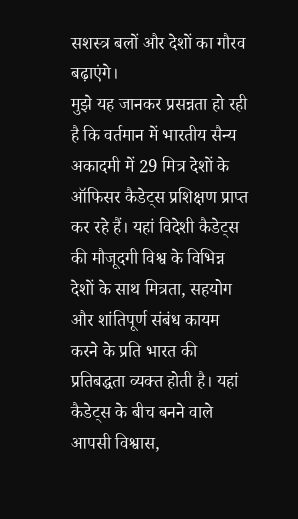सशस्त्र बलों और देशों का गौरव बढ़ाएंगे।
मुझे यह जानकर प्रसन्नता हो रही है कि वर्तमान में भारतीय सैन्य अकादमी में 29 मित्र देशों के ऑफिसर कैडेट्स प्रशिक्षण प्राप्त कर रहे हैं। यहां विदेशी कैडेट्स की मौजूदगी विश्व के विभिन्न देशों के साथ मित्रता, सहयोग और शांतिपूर्ण संबंध कायम करने के प्रति भारत की प्रतिबद्धता व्यक्त होती है। यहां कैडेट्स के बीच बनने वाले आपसी विश्वास,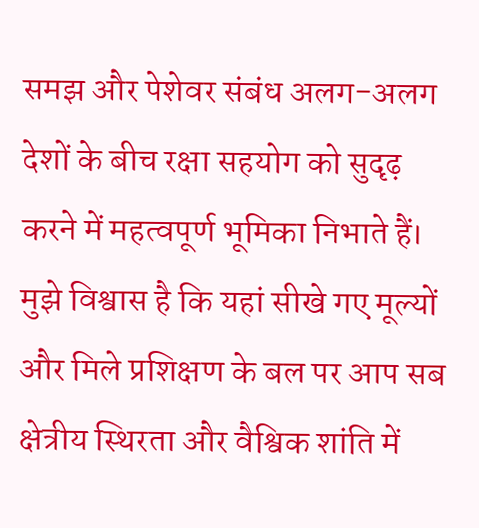समझ और पेशेवर संबंध अलग-अलग देशों के बीच रक्षा सहयोग को सुदृढ़ करने में महत्वपूर्ण भूमिका निभाते हैं। मुझे विश्वास है कि यहां सीखे गए मूल्यों और मिले प्रशिक्षण के बल पर आप सब क्षेत्रीय स्थिरता और वैश्विक शांति में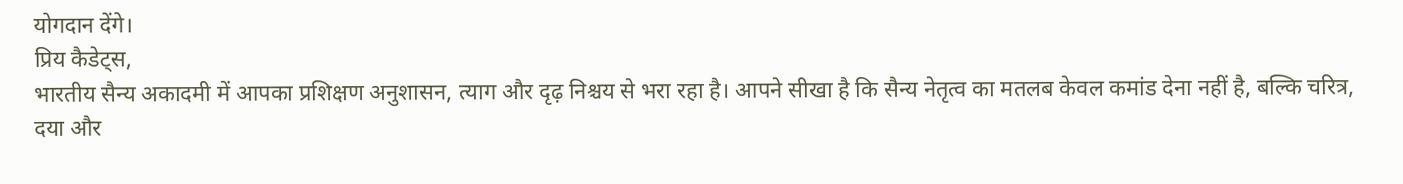योगदान देंगे।
प्रिय कैडेट्स,
भारतीय सैन्य अकादमी में आपका प्रशिक्षण अनुशासन, त्याग और दृढ़ निश्चय से भरा रहा है। आपने सीखा है कि सैन्य नेतृत्व का मतलब केवल कमांड देना नहीं है, बल्कि चरित्र, दया और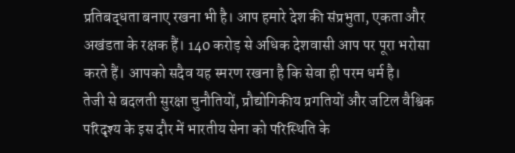प्रतिबद्धता बनाए रखना भी है। आप हमारे देश की संप्रभुता, एकता और अखंडता के रक्षक हैं। 140 करोड़ से अधिक देशवासी आप पर पूरा भरोसा करते हैं। आपको सदैव यह स्मरण रखना है कि सेवा ही परम धर्म है।
तेजी से बदलती सुरक्षा चुनौतियों, प्रौद्योगिकीय प्रगतियों और जटिल वैश्विक परिदृश्य के इस दौर में भारतीय सेना को परिस्थिति के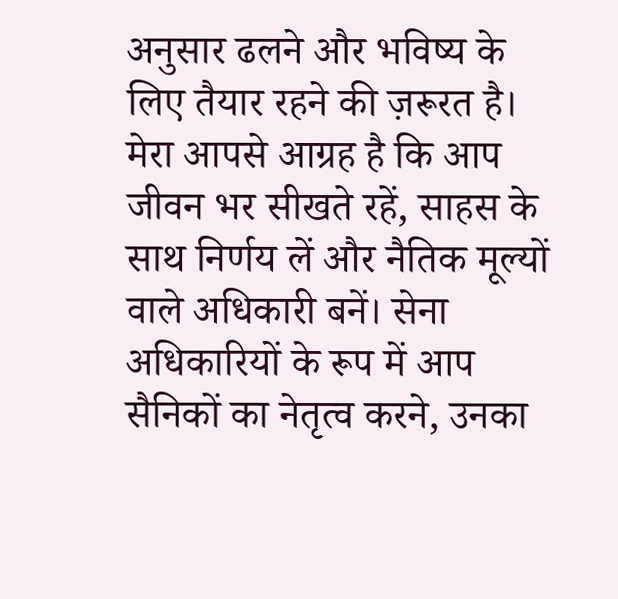अनुसार ढलने और भविष्य के लिए तैयार रहने की ज़रूरत है। मेरा आपसे आग्रह है कि आप जीवन भर सीखते रहें, साहस के साथ निर्णय लें और नैतिक मूल्यों वाले अधिकारी बनें। सेना अधिकारियों के रूप में आप सैनिकों का नेतृत्व करने, उनका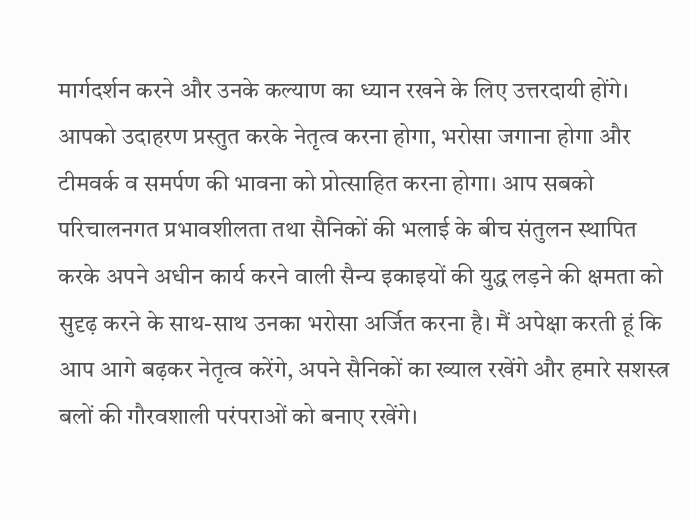मार्गदर्शन करने और उनके कल्याण का ध्यान रखने के लिए उत्तरदायी होंगे। आपको उदाहरण प्रस्तुत करके नेतृत्व करना होगा, भरोसा जगाना होगा और टीमवर्क व समर्पण की भावना को प्रोत्साहित करना होगा। आप सबको परिचालनगत प्रभावशीलता तथा सैनिकों की भलाई के बीच संतुलन स्थापित करके अपने अधीन कार्य करने वाली सैन्य इकाइयों की युद्ध लड़ने की क्षमता को सुदृढ़ करने के साथ-साथ उनका भरोसा अर्जित करना है। मैं अपेक्षा करती हूं कि आप आगे बढ़कर नेतृत्व करेंगे, अपने सैनिकों का ख्याल रखेंगे और हमारे सशस्त्र बलों की गौरवशाली परंपराओं को बनाए रखेंगे।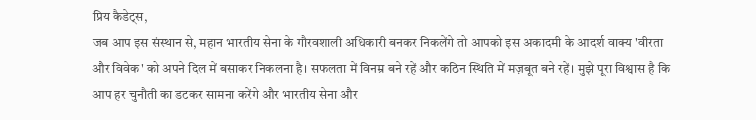प्रिय कैडेट्स,
जब आप इस संस्थान से, महान भारतीय सेना के गौरवशाली अधिकारी बनकर निकलेंगे तो आपको इस अकादमी के आदर्श वाक्य 'वीरता और विवेक' को अपने दिल में बसाकर निकलना है। सफलता में विनम्र बने रहें और कठिन स्थिति में मज़बूत बने रहें। मुझे पूरा विश्वास है कि आप हर चुनौती का डटकर सामना करेंगे और भारतीय सेना और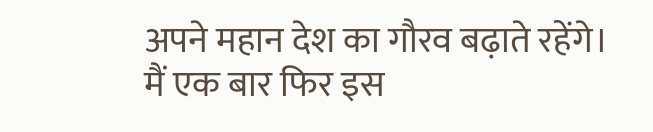अपने महान देश का गौरव बढ़ाते रहेंगे।
मैं एक बार फिर इस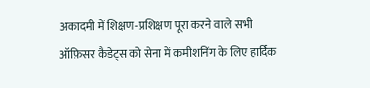अकादमी में शिक्षण-प्रशिक्षण पूरा करने वाले सभी ऑफ़िसर कैडेट्स को सेना में कमीशनिंग के लिए हार्दिक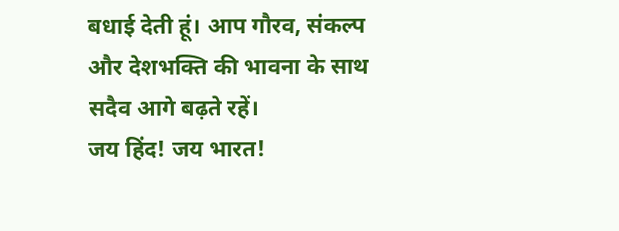बधाई देती हूं। आप गौरव, संकल्प और देशभक्ति की भावना के साथ सदैव आगे बढ़ते रहें।
जय हिंद! जय भारत!